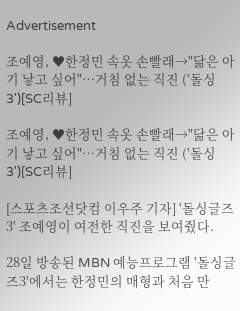Advertisement

조예영, ♥한정민 속옷 손빨래→"닮은 아기 낳고 싶어"…거침 없는 직진 ('돌싱3')[SC리뷰]

조예영, ♥한정민 속옷 손빨래→"닮은 아기 낳고 싶어"…거침 없는 직진 ('돌싱3')[SC리뷰]

[스포츠조선닷컴 이우주 기자] '돌싱글즈3' 조예영이 여전한 직진을 보여줬다.

28일 방송된 MBN 예능프로그램 '돌싱글즈3'에서는 한정민의 매형과 처음 만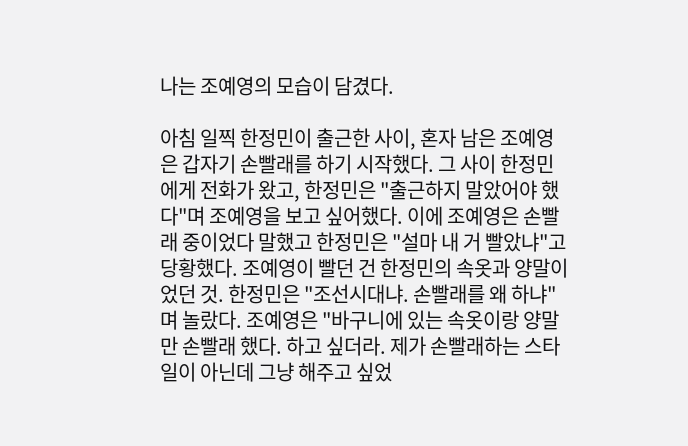나는 조예영의 모습이 담겼다.

아침 일찍 한정민이 출근한 사이, 혼자 남은 조예영은 갑자기 손빨래를 하기 시작했다. 그 사이 한정민에게 전화가 왔고, 한정민은 "출근하지 말았어야 했다"며 조예영을 보고 싶어했다. 이에 조예영은 손빨래 중이었다 말했고 한정민은 "설마 내 거 빨았냐"고 당황했다. 조예영이 빨던 건 한정민의 속옷과 양말이었던 것. 한정민은 "조선시대냐. 손빨래를 왜 하냐"며 놀랐다. 조예영은 "바구니에 있는 속옷이랑 양말만 손빨래 했다. 하고 싶더라. 제가 손빨래하는 스타일이 아닌데 그냥 해주고 싶었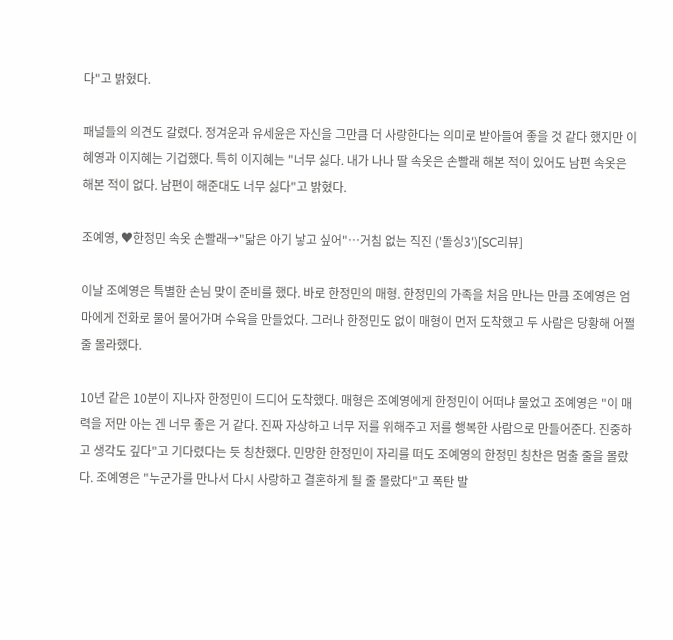다"고 밝혔다.

패널들의 의견도 갈렸다. 정겨운과 유세윤은 자신을 그만큼 더 사랑한다는 의미로 받아들여 좋을 것 같다 했지만 이혜영과 이지혜는 기겁했다. 특히 이지혜는 "너무 싫다. 내가 나나 딸 속옷은 손빨래 해본 적이 있어도 남편 속옷은 해본 적이 없다. 남편이 해준대도 너무 싫다"고 밝혔다.

조예영, ♥한정민 속옷 손빨래→"닮은 아기 낳고 싶어"…거침 없는 직진 ('돌싱3')[SC리뷰]

이날 조예영은 특별한 손님 맞이 준비를 했다. 바로 한정민의 매형. 한정민의 가족을 처음 만나는 만큼 조예영은 엄마에게 전화로 물어 물어가며 수육을 만들었다. 그러나 한정민도 없이 매형이 먼저 도착했고 두 사람은 당황해 어쩔 줄 몰라했다.

10년 같은 10분이 지나자 한정민이 드디어 도착했다. 매형은 조예영에게 한정민이 어떠냐 물었고 조예영은 "이 매력을 저만 아는 겐 너무 좋은 거 같다. 진짜 자상하고 너무 저를 위해주고 저를 행복한 사람으로 만들어준다. 진중하고 생각도 깊다"고 기다렸다는 듯 칭찬했다. 민망한 한정민이 자리를 떠도 조예영의 한정민 칭찬은 멈출 줄을 몰랐다. 조예영은 "누군가를 만나서 다시 사랑하고 결혼하게 될 줄 몰랐다"고 폭탄 발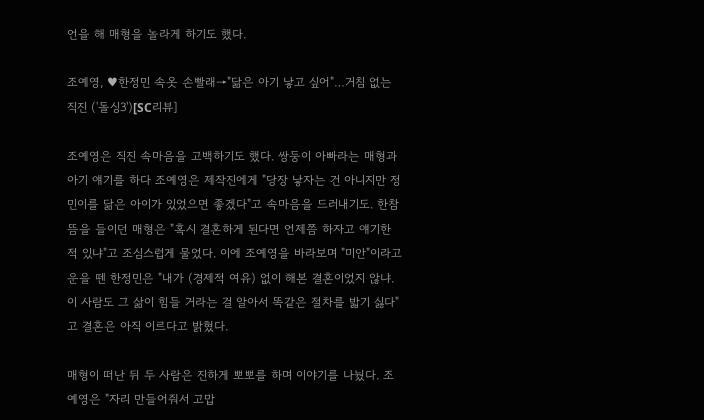언을 해 매형을 놀라게 하기도 했다.

조예영, ♥한정민 속옷 손빨래→"닮은 아기 낳고 싶어"…거침 없는 직진 ('돌싱3')[SC리뷰]

조예영은 직진 속마음을 고백하기도 했다. 쌍둥이 아빠라는 매형과 아기 얘기를 하다 조예영은 제작진에게 "당장 낳자는 건 아니지만 정민이를 닮은 아이가 있었으면 좋겠다"고 속마음을 드러내기도. 한참 뜸을 들이던 매형은 "혹시 결혼하게 된다면 언제쯤 하자고 얘기한 적 있냐"고 조심스럽게 물었다. 이에 조예영을 바라보며 "미안"이라고 운을 뗀 한정민은 "내가 (경제적 여유) 없이 해본 결혼이었지 않냐. 이 사람도 그 삶이 힘들 거라는 걸 알아서 똑같은 절차를 밟기 싫다"고 결혼은 아직 이르다고 밝혔다.

매형이 떠난 뒤 두 사람은 진하게 뽀뽀를 하며 이야기를 나눴다. 조예영은 "자리 만들어줘서 고맙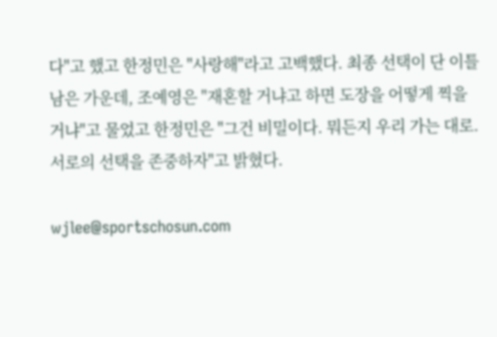다"고 했고 한정민은 "사랑해"라고 고백했다. 최종 선택이 단 이틀 남은 가운데, 조예영은 "재혼할 거냐고 하면 도장을 어떻게 찍을 거냐"고 물었고 한정민은 "그건 비밀이다. 뭐든지 우리 가는 대로. 서로의 선택을 존중하자"고 밝혔다.

wjlee@sportschosun.com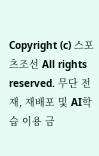Copyright (c) 스포츠조선 All rights reserved. 무단 전재, 재배포 및 AI학습 이용 금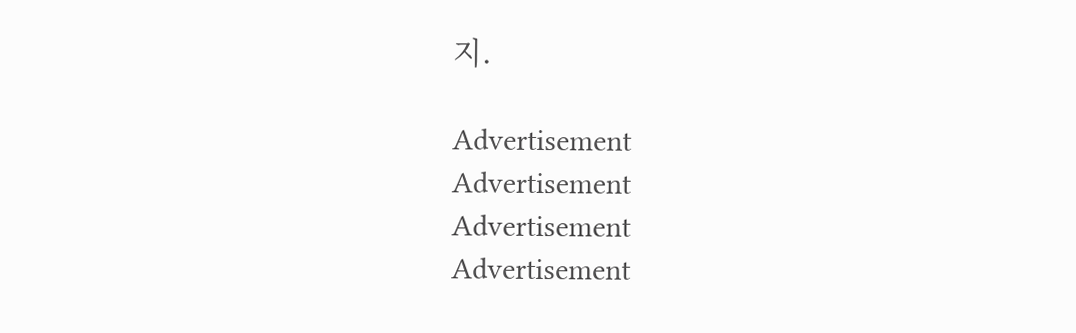지.

Advertisement
Advertisement
Advertisement
Advertisement